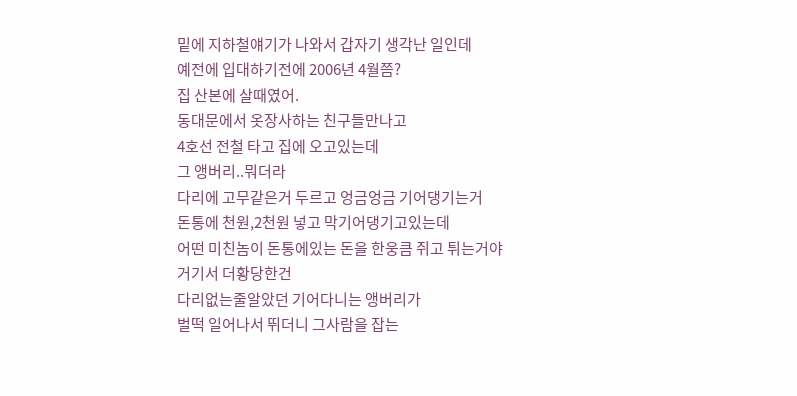밑에 지하철얘기가 나와서 갑자기 생각난 일인데
예전에 입대하기전에 2006년 4월쯤?
집 산본에 살때였어.
동대문에서 옷장사하는 친구들만나고
4호선 전철 타고 집에 오고있는데
그 앵버리..뭐더라
다리에 고무같은거 두르고 엉금엉금 기어댕기는거
돈통에 천원,2천원 넣고 막기어댕기고있는데
어떤 미친놈이 돈통에있는 돈을 한웅큼 쥐고 튀는거야
거기서 더황당한건
다리없는줄알았던 기어다니는 앵버리가
벌떡 일어나서 뛰더니 그사람을 잡는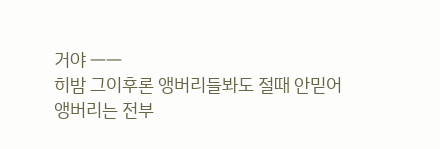거야 ㅡㅡ
히밤 그이후론 앵버리들봐도 절때 안믿어
앵버리는 전부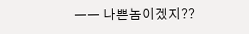ㅡㅡ 나쁜놈이겠지??